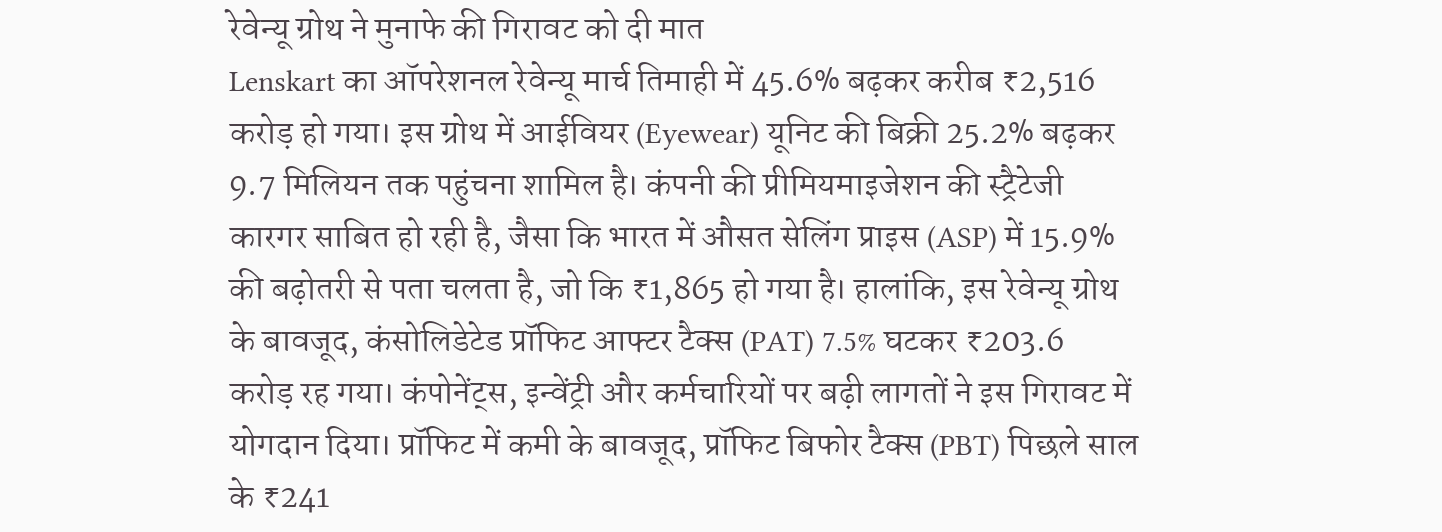रेवेन्यू ग्रोथ ने मुनाफे की गिरावट को दी मात
Lenskart का ऑपरेशनल रेवेन्यू मार्च तिमाही में 45.6% बढ़कर करीब ₹2,516 करोड़ हो गया। इस ग्रोथ में आईवियर (Eyewear) यूनिट की बिक्री 25.2% बढ़कर 9.7 मिलियन तक पहुंचना शामिल है। कंपनी की प्रीमियमाइजेशन की स्ट्रैटेजी कारगर साबित हो रही है, जैसा कि भारत में औसत सेलिंग प्राइस (ASP) में 15.9% की बढ़ोतरी से पता चलता है, जो कि ₹1,865 हो गया है। हालांकि, इस रेवेन्यू ग्रोथ के बावजूद, कंसोलिडेटेड प्रॉफिट आफ्टर टैक्स (PAT) 7.5% घटकर ₹203.6 करोड़ रह गया। कंपोनेंट्स, इन्वेंट्री और कर्मचारियों पर बढ़ी लागतों ने इस गिरावट में योगदान दिया। प्रॉफिट में कमी के बावजूद, प्रॉफिट बिफोर टैक्स (PBT) पिछले साल के ₹241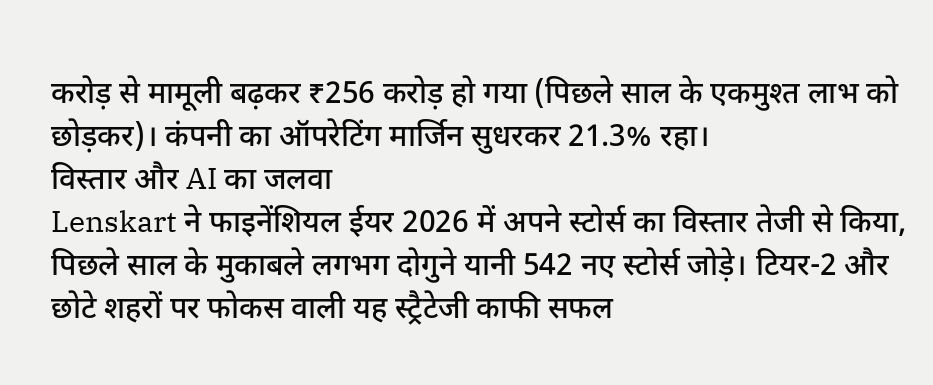करोड़ से मामूली बढ़कर ₹256 करोड़ हो गया (पिछले साल के एकमुश्त लाभ को छोड़कर)। कंपनी का ऑपरेटिंग मार्जिन सुधरकर 21.3% रहा।
विस्तार और AI का जलवा
Lenskart ने फाइनेंशियल ईयर 2026 में अपने स्टोर्स का विस्तार तेजी से किया, पिछले साल के मुकाबले लगभग दोगुने यानी 542 नए स्टोर्स जोड़े। टियर-2 और छोटे शहरों पर फोकस वाली यह स्ट्रैटेजी काफी सफल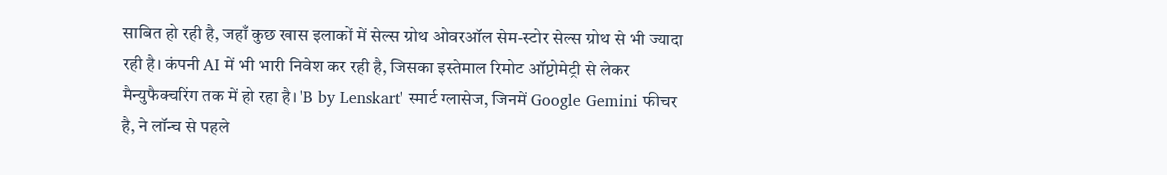साबित हो रही है, जहाँ कुछ खास इलाकों में सेल्स ग्रोथ ओवरऑल सेम-स्टोर सेल्स ग्रोथ से भी ज्यादा रही है। कंपनी AI में भी भारी निवेश कर रही है, जिसका इस्तेमाल रिमोट ऑप्टोमेट्री से लेकर मैन्युफैक्चरिंग तक में हो रहा है। 'B by Lenskart' स्मार्ट ग्लासेज, जिनमें Google Gemini फीचर है, ने लॉन्च से पहले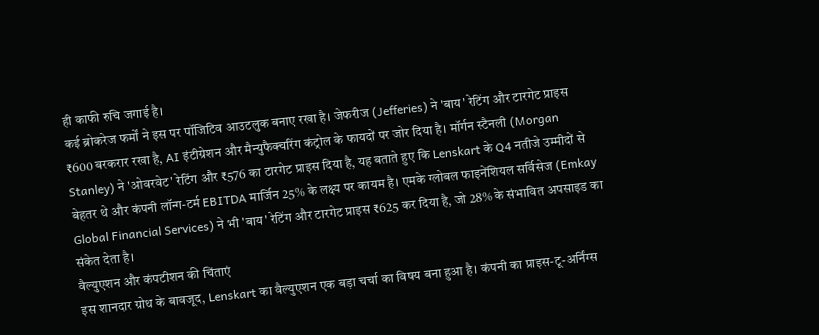ही काफी रुचि जगाई है।
कई ब्रोकरेज फर्मों ने इस पर पॉजिटिव आउटलुक बनाए रखा है। जेफरीज (Jefferies) ने 'बाय' रेटिंग और टारगेट प्राइस ₹600 बरकरार रखा है, AI इंटीग्रेशन और मैन्युफैक्चरिंग कंट्रोल के फायदों पर जोर दिया है। मॉर्गन स्टैनली (Morgan Stanley) ने 'ओवरवेट' रेटिंग और ₹576 का टारगेट प्राइस दिया है, यह बताते हुए कि Lenskart के Q4 नतीजे उम्मीदों से बेहतर थे और कंपनी लॉन्ग-टर्म EBITDA मार्जिन 25% के लक्ष्य पर कायम है। एमके ग्लोबल फाइनेंशियल सर्विसेज (Emkay Global Financial Services) ने भी 'बाय' रेटिंग और टारगेट प्राइस ₹625 कर दिया है, जो 28% के संभावित अपसाइड का संकेत देता है।
वैल्युएशन और कंपटीशन की चिंताएं
इस शानदार ग्रोथ के बावजूद, Lenskart का वैल्युएशन एक बड़ा चर्चा का विषय बना हुआ है। कंपनी का प्राइस-टू-अर्निंग्स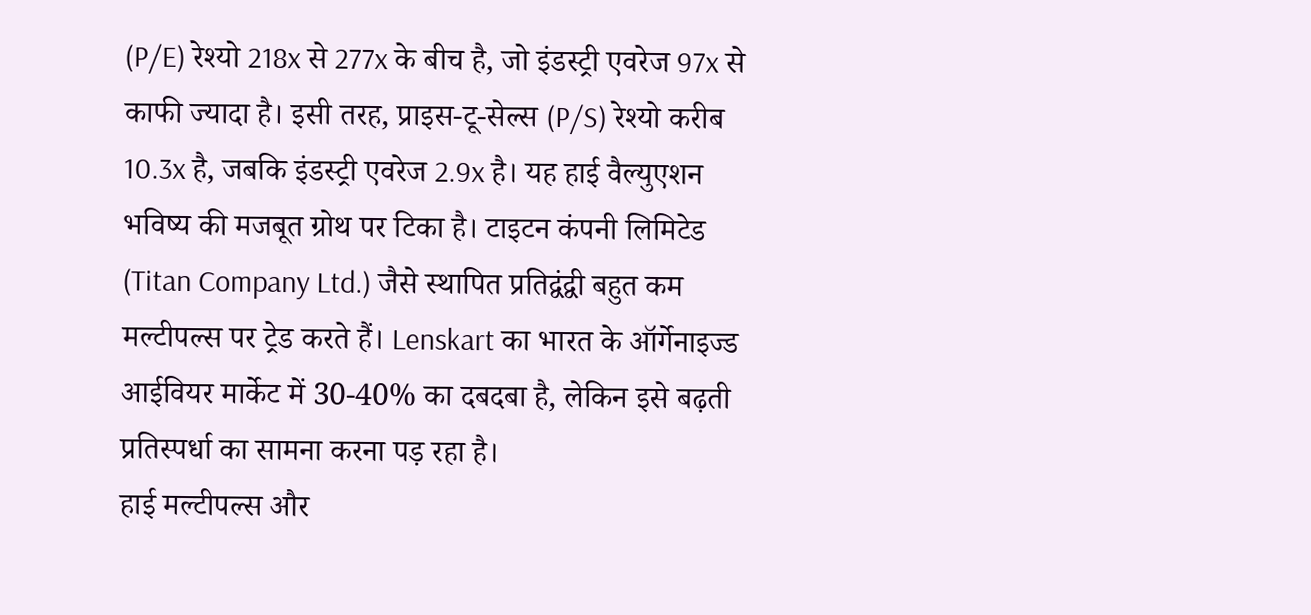(P/E) रेश्यो 218x से 277x के बीच है, जो इंडस्ट्री एवरेज 97x से काफी ज्यादा है। इसी तरह, प्राइस-टू-सेल्स (P/S) रेश्यो करीब 10.3x है, जबकि इंडस्ट्री एवरेज 2.9x है। यह हाई वैल्युएशन भविष्य की मजबूत ग्रोथ पर टिका है। टाइटन कंपनी लिमिटेड (Titan Company Ltd.) जैसे स्थापित प्रतिद्वंद्वी बहुत कम मल्टीपल्स पर ट्रेड करते हैं। Lenskart का भारत के ऑर्गेनाइज्ड आईवियर मार्केट में 30-40% का दबदबा है, लेकिन इसे बढ़ती प्रतिस्पर्धा का सामना करना पड़ रहा है।
हाई मल्टीपल्स और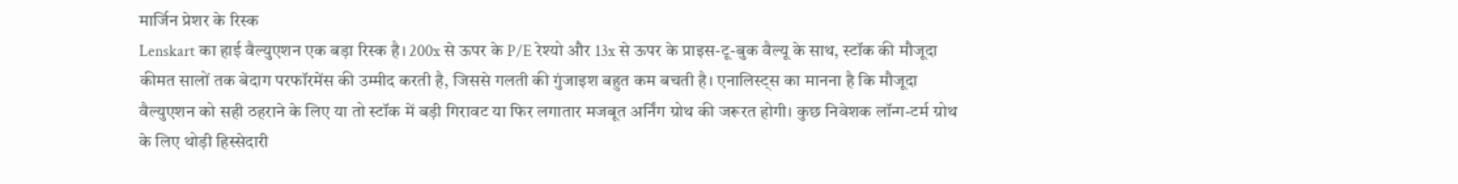मार्जिन प्रेशर के रिस्क
Lenskart का हाई वैल्युएशन एक बड़ा रिस्क है। 200x से ऊपर के P/E रेश्यो और 13x से ऊपर के प्राइस-टू-बुक वैल्यू के साथ, स्टॉक की मौजूदा कीमत सालों तक बेदाग परफॉरमेंस की उम्मीद करती है, जिससे गलती की गुंजाइश बहुत कम बचती है। एनालिस्ट्स का मानना है कि मौजूदा वैल्युएशन को सही ठहराने के लिए या तो स्टॉक में बड़ी गिरावट या फिर लगातार मजबूत अर्निंग ग्रोथ की जरूरत होगी। कुछ निवेशक लॉन्ग-टर्म ग्रोथ के लिए थोड़ी हिस्सेदारी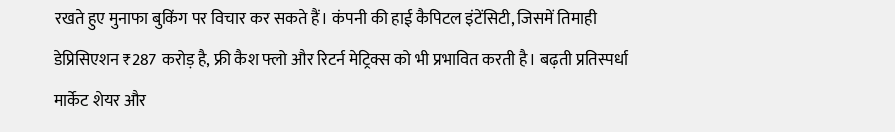रखते हुए मुनाफा बुकिंग पर विचार कर सकते हैं। कंपनी की हाई कैपिटल इंटेंसिटी, जिसमें तिमाही डेप्रिसिएशन ₹287 करोड़ है, फ्री कैश फ्लो और रिटर्न मेट्रिक्स को भी प्रभावित करती है। बढ़ती प्रतिस्पर्धा मार्केट शेयर और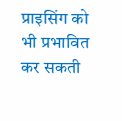प्राइसिंग को भी प्रभावित कर सकती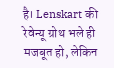है। Lenskart की रेवेन्यू ग्रोथ भले ही मजबूत हो, लेकिन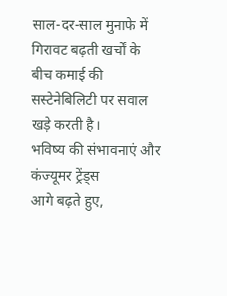साल-दर-साल मुनाफे में गिरावट बढ़ती खर्चों के बीच कमाई की सस्टेनेबिलिटी पर सवाल खड़े करती है।
भविष्य की संभावनाएं और कंज्यूमर ट्रेंड्स
आगे बढ़ते हुए,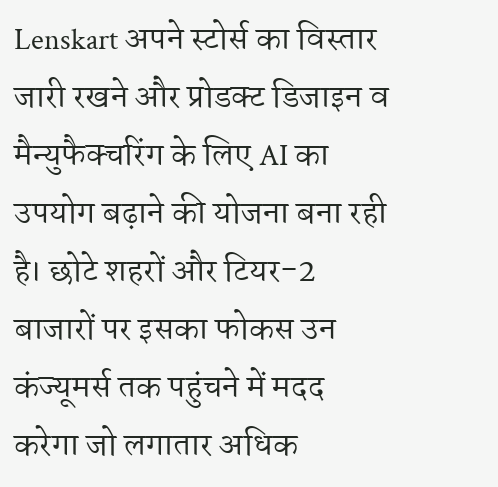Lenskart अपने स्टोर्स का विस्तार जारी रखने और प्रोडक्ट डिजाइन व मैन्युफैक्चरिंग के लिए AI का उपयोग बढ़ाने की योजना बना रही है। छोटे शहरों और टियर-2 बाजारों पर इसका फोकस उन कंज्यूमर्स तक पहुंचने में मदद करेगा जो लगातार अधिक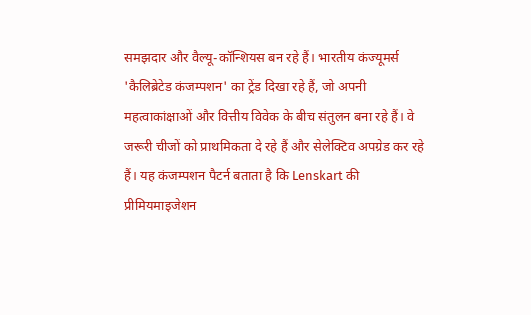समझदार और वैल्यू-कॉन्शियस बन रहे हैं। भारतीय कंज्यूमर्स 'कैलिब्रेटेड कंजम्पशन' का ट्रेंड दिखा रहे हैं, जो अपनी महत्वाकांक्षाओं और वित्तीय विवेक के बीच संतुलन बना रहे हैं। वे जरूरी चीजों को प्राथमिकता दे रहे हैं और सेलेक्टिव अपग्रेड कर रहे हैं। यह कंजम्पशन पैटर्न बताता है कि Lenskart की प्रीमियमाइजेशन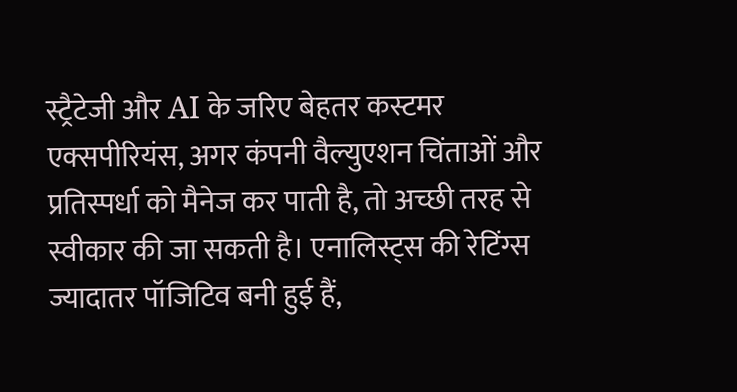स्ट्रैटेजी और AI के जरिए बेहतर कस्टमर एक्सपीरियंस, अगर कंपनी वैल्युएशन चिंताओं और प्रतिस्पर्धा को मैनेज कर पाती है, तो अच्छी तरह से स्वीकार की जा सकती है। एनालिस्ट्स की रेटिंग्स ज्यादातर पॉजिटिव बनी हुई हैं,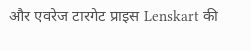और एवरेज टारगेट प्राइस Lenskart की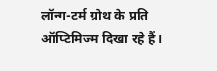लॉन्ग-टर्म ग्रोथ के प्रति ऑप्टिमिज्म दिखा रहे हैं।